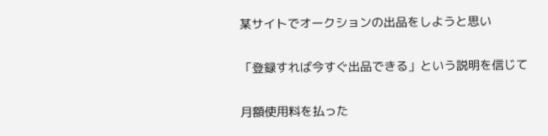某サイトでオークションの出品をしようと思い

「登録すれば今すぐ出品できる」という説明を信じて

月額使用料を払った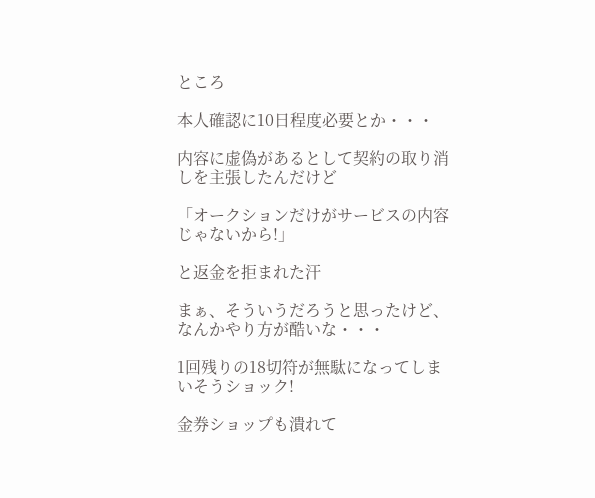ところ

本人確認に10日程度必要とか・・・

内容に虚偽があるとして契約の取り消しを主張したんだけど

「オークションだけがサービスの内容じゃないから!」

と返金を拒まれた汗

まぁ、そういうだろうと思ったけど、なんかやり方が酷いな・・・

1回残りの18切符が無駄になってしまいそうショック!

金券ショップも潰れて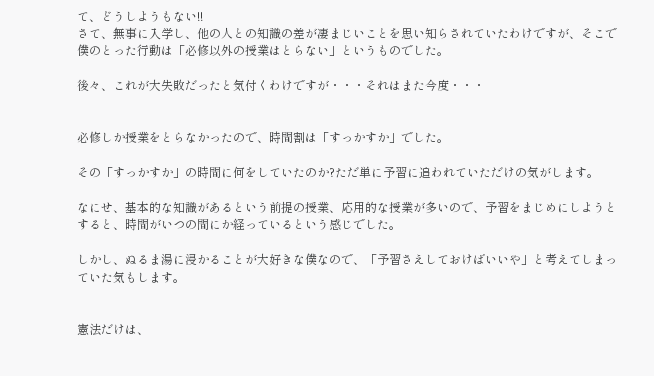て、どうしようもない!!
さて、無事に入学し、他の人との知識の差が凄まじいことを思い知らされていたわけですが、そこで僕のとった行動は「必修以外の授業はとらない」というものでした。

後々、これが大失敗だったと気付くわけですが・・・それはまた今度・・・


必修しか授業をとらなかったので、時間割は「すっかすか」でした。

その「すっかすか」の時間に何をしていたのか?ただ単に予習に追われていただけの気がします。

なにせ、基本的な知識があるという前提の授業、応用的な授業が多いので、予習をまじめにしようとすると、時間がいつの間にか経っているという感じでした。

しかし、ぬるま湯に浸かることが大好きな僕なので、「予習さえしておけばいいや」と考えてしまっていた気もします。


憲法だけは、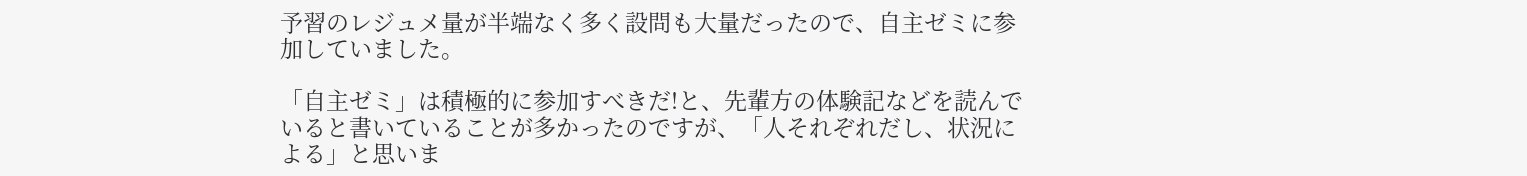予習のレジュメ量が半端なく多く設問も大量だったので、自主ゼミに参加していました。

「自主ゼミ」は積極的に参加すべきだ!と、先輩方の体験記などを読んでいると書いていることが多かったのですが、「人それぞれだし、状況による」と思いま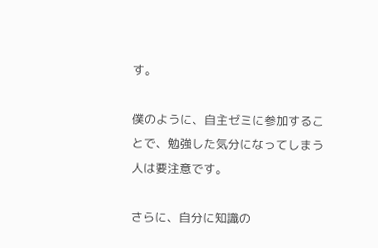す。

僕のように、自主ゼミに参加することで、勉強した気分になってしまう人は要注意です。

さらに、自分に知識の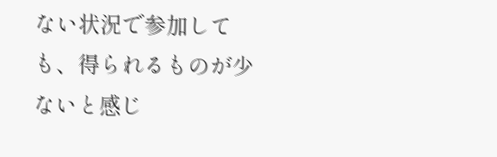ない状況で参加しても、得られるものが少ないと感じ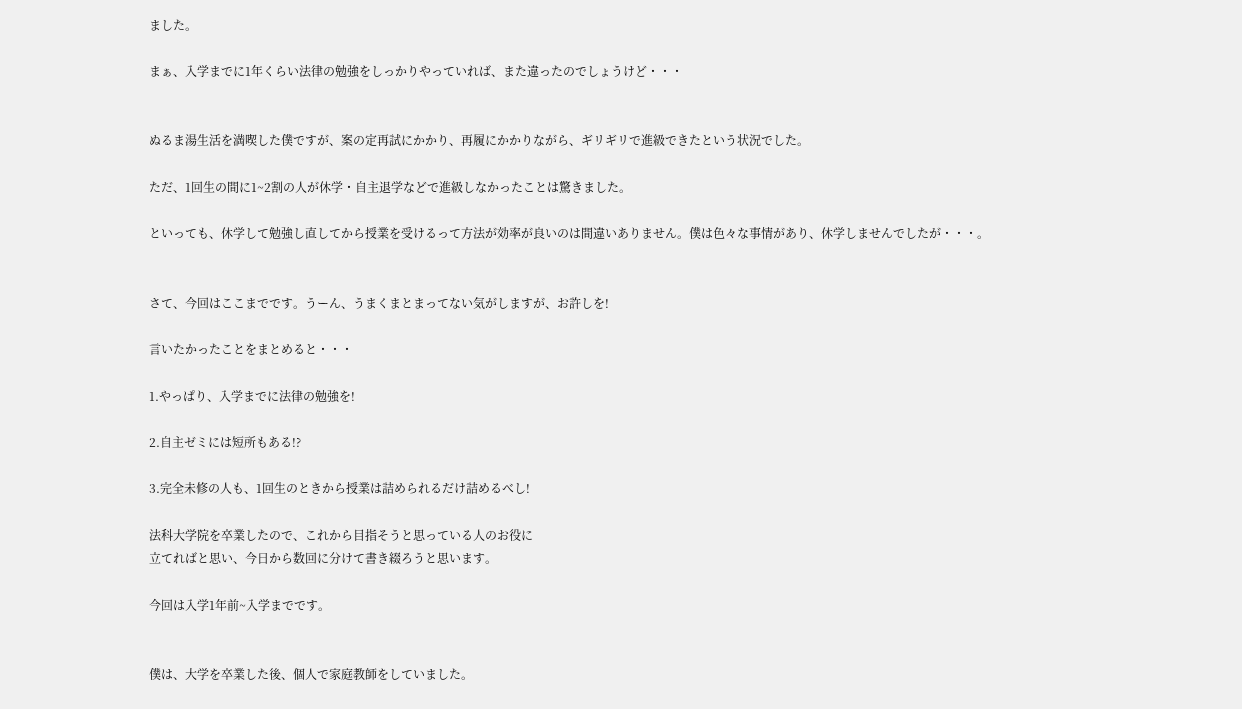ました。

まぁ、入学までに1年くらい法律の勉強をしっかりやっていれば、また違ったのでしょうけど・・・


ぬるま湯生活を満喫した僕ですが、案の定再試にかかり、再履にかかりながら、ギリギリで進級できたという状況でした。

ただ、1回生の間に1~2割の人が休学・自主退学などで進級しなかったことは驚きました。

といっても、休学して勉強し直してから授業を受けるって方法が効率が良いのは間違いありません。僕は色々な事情があり、休学しませんでしたが・・・。


さて、今回はここまでです。うーん、うまくまとまってない気がしますが、お許しを!

言いたかったことをまとめると・・・

1.やっぱり、入学までに法律の勉強を!

2.自主ゼミには短所もある!?

3.完全未修の人も、1回生のときから授業は詰められるだけ詰めるべし!

法科大学院を卒業したので、これから目指そうと思っている人のお役に
立てればと思い、今日から数回に分けて書き綴ろうと思います。

今回は入学1年前~入学までです。


僕は、大学を卒業した後、個人で家庭教師をしていました。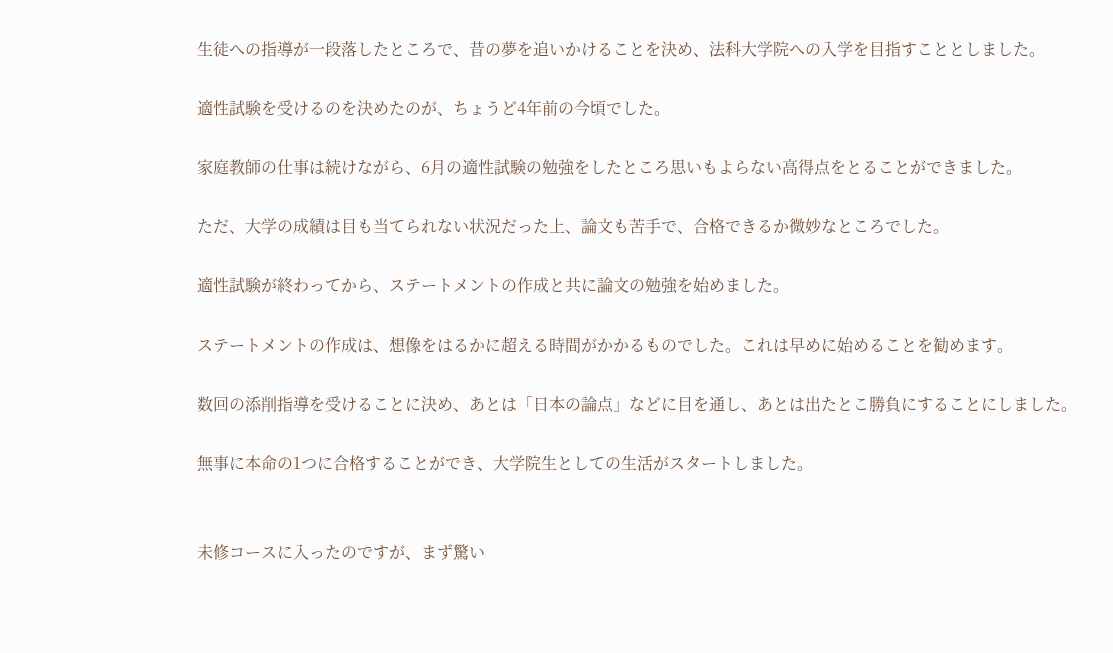生徒への指導が一段落したところで、昔の夢を追いかけることを決め、法科大学院への入学を目指すこととしました。

適性試験を受けるのを決めたのが、ちょうど4年前の今頃でした。

家庭教師の仕事は続けながら、6月の適性試験の勉強をしたところ思いもよらない高得点をとることができました。

ただ、大学の成績は目も当てられない状況だった上、論文も苦手で、合格できるか微妙なところでした。

適性試験が終わってから、ステートメントの作成と共に論文の勉強を始めました。

ステートメントの作成は、想像をはるかに超える時間がかかるものでした。これは早めに始めることを勧めます。

数回の添削指導を受けることに決め、あとは「日本の論点」などに目を通し、あとは出たとこ勝負にすることにしました。

無事に本命の1つに合格することができ、大学院生としての生活がスタートしました。


未修コースに入ったのですが、まず驚い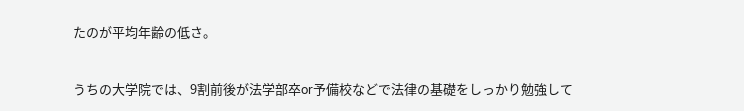たのが平均年齢の低さ。

うちの大学院では、9割前後が法学部卒or予備校などで法律の基礎をしっかり勉強して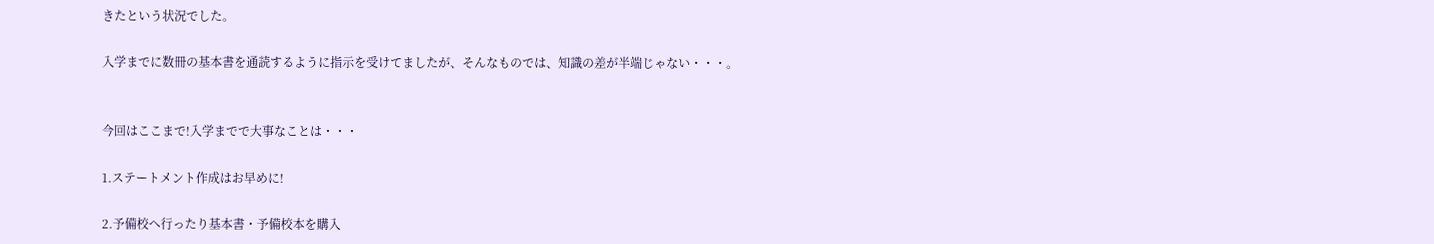きたという状況でした。

入学までに数冊の基本書を通読するように指示を受けてましたが、そんなものでは、知識の差が半端じゃない・・・。


今回はここまで!入学までで大事なことは・・・

1.ステートメント作成はお早めに!

2.予備校へ行ったり基本書・予備校本を購入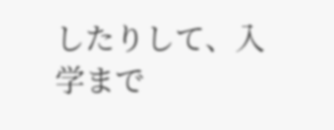したりして、入学まで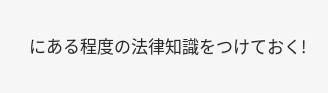にある程度の法律知識をつけておく!